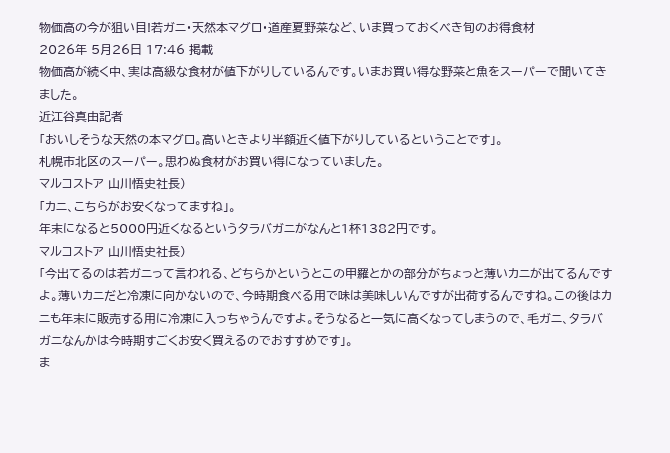物価高の今が狙い目!若ガニ・天然本マグロ・道産夏野菜など、いま買っておくべき旬のお得食材
2026年 5月26日 17:46 掲載
物価高が続く中、実は高級な食材が値下がりしているんです。いまお買い得な野菜と魚をスーパーで聞いてきました。
近江谷真由記者
「おいしそうな天然の本マグロ。高いときより半額近く値下がりしているということです」。
札幌市北区のスーパー。思わぬ食材がお買い得になっていました。
マルコストア 山川悟史社長)
「カニ、こちらがお安くなってますね」。
年末になると5000円近くなるというタラバガニがなんと1杯1382円です。
マルコストア 山川悟史社長)
「今出てるのは若ガニって言われる、どちらかというとこの甲羅とかの部分がちょっと薄いカニが出てるんですよ。薄いカニだと冷凍に向かないので、今時期食べる用で味は美味しいんですが出荷するんですね。この後はカニも年末に販売する用に冷凍に入っちゃうんですよ。そうなると一気に高くなってしまうので、毛ガニ、タラバガニなんかは今時期すごくお安く買えるのでおすすめです」。
ま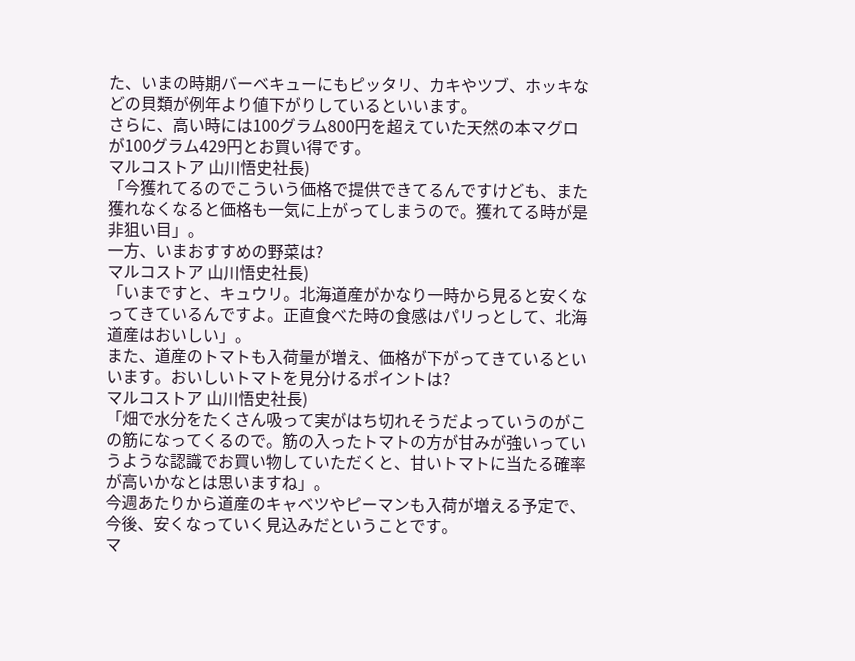た、いまの時期バーベキューにもピッタリ、カキやツブ、ホッキなどの貝類が例年より値下がりしているといいます。
さらに、高い時には100グラム800円を超えていた天然の本マグロが100グラム429円とお買い得です。
マルコストア 山川悟史社長)
「今獲れてるのでこういう価格で提供できてるんですけども、また獲れなくなると価格も一気に上がってしまうので。獲れてる時が是非狙い目」。
一方、いまおすすめの野菜は?
マルコストア 山川悟史社長)
「いまですと、キュウリ。北海道産がかなり一時から見ると安くなってきているんですよ。正直食べた時の食感はパリっとして、北海道産はおいしい」。
また、道産のトマトも入荷量が増え、価格が下がってきているといいます。おいしいトマトを見分けるポイントは?
マルコストア 山川悟史社長)
「畑で水分をたくさん吸って実がはち切れそうだよっていうのがこの筋になってくるので。筋の入ったトマトの方が甘みが強いっていうような認識でお買い物していただくと、甘いトマトに当たる確率が高いかなとは思いますね」。
今週あたりから道産のキャベツやピーマンも入荷が増える予定で、今後、安くなっていく見込みだということです。
マ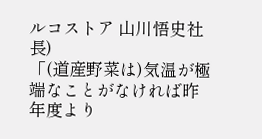ルコストア 山川悟史社長)
「(道産野菜は)気温が極端なことがなければ昨年度より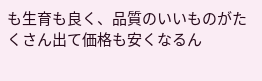も生育も良く、品質のいいものがたくさん出て価格も安くなるん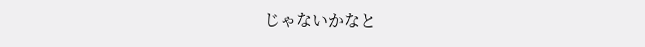じゃないかなと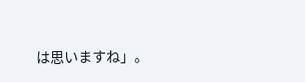は思いますね」。